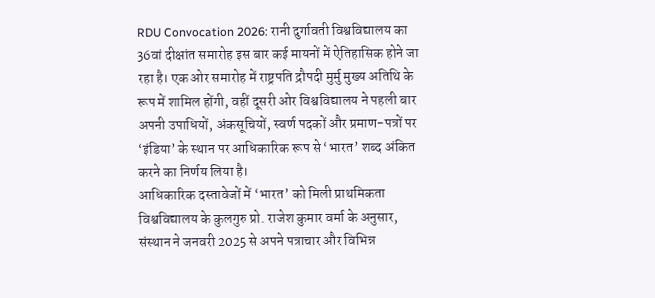RDU Convocation 2026: रानी दुर्गावती विश्वविद्यालय का 36वां दीक्षांत समारोह इस बार कई मायनों में ऐतिहासिक होने जा रहा है। एक ओर समारोह में राष्ट्रपति द्रौपदी मुर्मु मुख्य अतिथि के रूप में शामिल होंगी, वहीं दूसरी ओर विश्वविद्यालय ने पहली बार अपनी उपाधियों, अंकसूचियों, स्वर्ण पदकों और प्रमाण-पत्रों पर ‘इंडिया’ के स्थान पर आधिकारिक रूप से ‘भारत’ शब्द अंकित करने का निर्णय लिया है।
आधिकारिक दस्तावेजों में ‘भारत’ को मिली प्राथमिकता
विश्वविद्यालय के कुलगुरु प्रो. राजेश कुमार वर्मा के अनुसार, संस्थान ने जनवरी 2025 से अपने पत्राचार और विभिन्न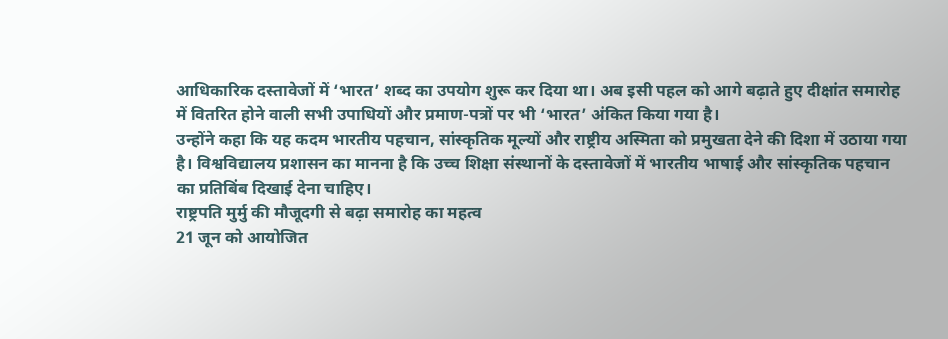आधिकारिक दस्तावेजों में ‘भारत’ शब्द का उपयोग शुरू कर दिया था। अब इसी पहल को आगे बढ़ाते हुए दीक्षांत समारोह में वितरित होने वाली सभी उपाधियों और प्रमाण-पत्रों पर भी ‘भारत’ अंकित किया गया है।
उन्होंने कहा कि यह कदम भारतीय पहचान, सांस्कृतिक मूल्यों और राष्ट्रीय अस्मिता को प्रमुखता देने की दिशा में उठाया गया है। विश्वविद्यालय प्रशासन का मानना है कि उच्च शिक्षा संस्थानों के दस्तावेजों में भारतीय भाषाई और सांस्कृतिक पहचान का प्रतिबिंब दिखाई देना चाहिए।
राष्ट्रपति मुर्मु की मौजूदगी से बढ़ा समारोह का महत्व
21 जून को आयोजित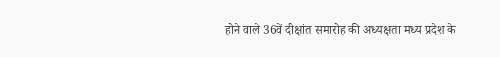होने वाले 36वें दीक्षांत समारोह की अध्यक्षता मध्य प्रदेश के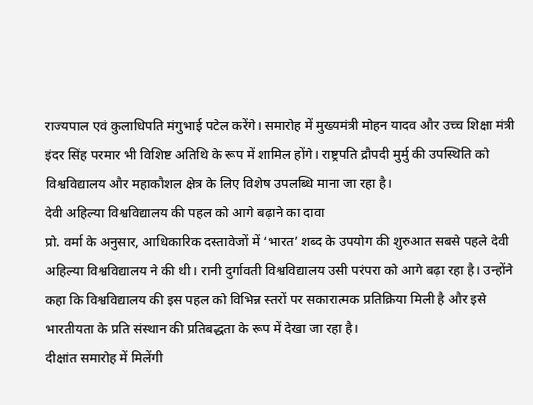राज्यपाल एवं कुलाधिपति मंगुभाई पटेल करेंगे। समारोह में मुख्यमंत्री मोहन यादव और उच्च शिक्षा मंत्री इंदर सिंह परमार भी विशिष्ट अतिथि के रूप में शामिल होंगे। राष्ट्रपति द्रौपदी मुर्मु की उपस्थिति को विश्वविद्यालय और महाकौशल क्षेत्र के लिए विशेष उपलब्धि माना जा रहा है।
देवी अहिल्या विश्वविद्यालय की पहल को आगे बढ़ाने का दावा
प्रो. वर्मा के अनुसार, आधिकारिक दस्तावेजों में ‘भारत’ शब्द के उपयोग की शुरुआत सबसे पहले देवी अहिल्या विश्वविद्यालय ने की थी। रानी दुर्गावती विश्वविद्यालय उसी परंपरा को आगे बढ़ा रहा है। उन्होंने कहा कि विश्वविद्यालय की इस पहल को विभिन्न स्तरों पर सकारात्मक प्रतिक्रिया मिली है और इसे भारतीयता के प्रति संस्थान की प्रतिबद्धता के रूप में देखा जा रहा है।
दीक्षांत समारोह में मिलेंगी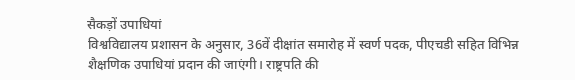सैकड़ों उपाधियां
विश्वविद्यालय प्रशासन के अनुसार, 36वें दीक्षांत समारोह में स्वर्ण पदक, पीएचडी सहित विभिन्न शैक्षणिक उपाधियां प्रदान की जाएंगी। राष्ट्रपति की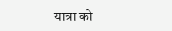यात्रा को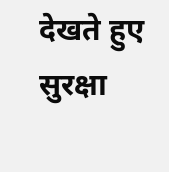देखते हुए सुरक्षा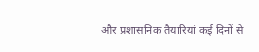और प्रशासनिक तैयारियां कई दिनों से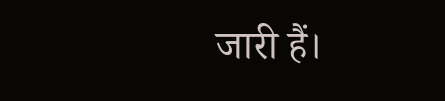जारी हैं।